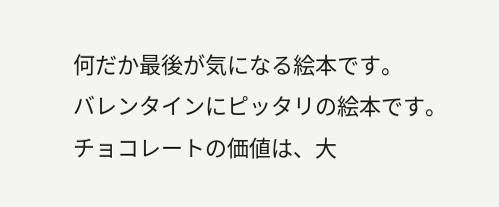何だか最後が気になる絵本です。
バレンタインにピッタリの絵本です。
チョコレートの価値は、大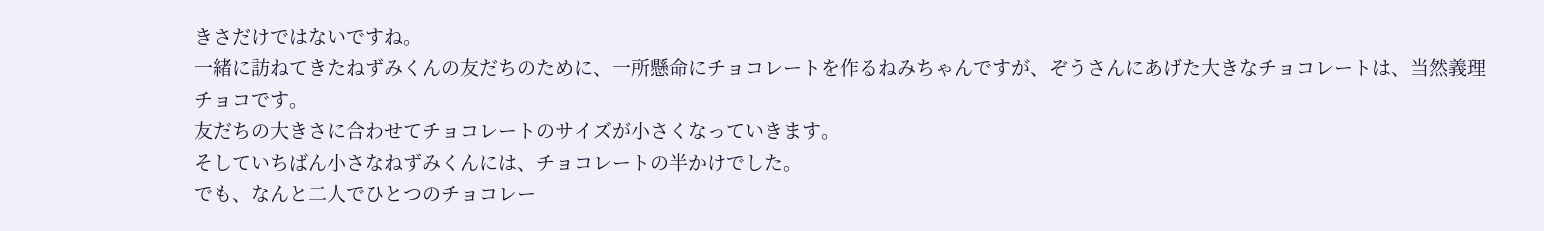きさだけではないですね。
一緒に訪ねてきたねずみくんの友だちのために、一所懸命にチョコレートを作るねみちゃんですが、ぞうさんにあげた大きなチョコレートは、当然義理チョコです。
友だちの大きさに合わせてチョコレートのサイズが小さくなっていきます。
そしていちばん小さなねずみくんには、チョコレートの半かけでした。
でも、なんと二人でひとつのチョコレー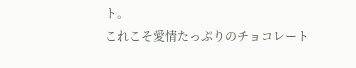ト。
これこそ愛情たっぷりのチョコレート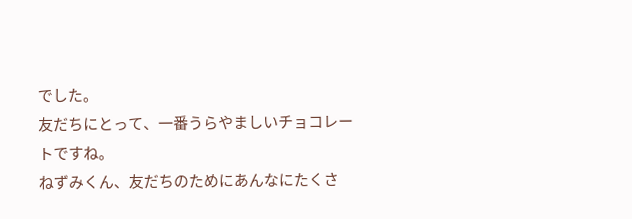でした。
友だちにとって、一番うらやましいチョコレートですね。
ねずみくん、友だちのためにあんなにたくさ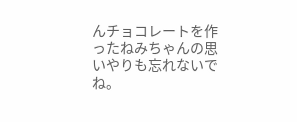んチョコレートを作ったねみちゃんの思いやりも忘れないでね。